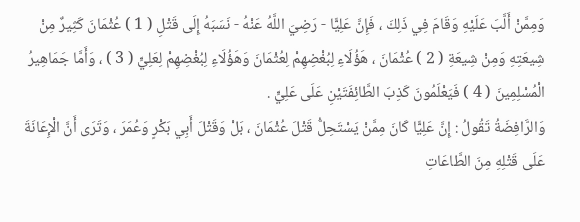وَمِمَّنْ أَلَّبَ عَلَيْهِ وَقَامَ فِي ذَلِكَ ، فَإِنَّ عَلِيًّا - رَضِيَ اللَّهُ عَنْهُ - نَسَبَهُ إِلَى قَتْلِ ( 1 ) عُثْمَانَ كَثِيرٌ مِنْ شِيعَتِهِ وَمِنْ شِيعَةِ ( 2 ) عُثْمَانَ ، هَؤُلَاءِ لِبُغْضِهِمْ لِعُثْمَانَ وَهَؤُلَاءِ لِبُغْضِهِمْ لِعَلِيٍّ ( 3 ) ، وَأَمَّا جَمَاهِيرُ الْمُسْلِمِينَ ( 4 ) فَيَعْلَمُونَ كَذِبَ الطَّائِفَتَيْنِ عَلَى عَلِيٍّ .
وَالرَّافِضَةُ تَقُولُ : إِنَّ عَلِيًّا كَانَ مِمَّنْ يَسْتَحِلُّ قَتْلَ عُثْمَانَ ، بَلْ وَقَتْلَ أَبِي بَكْرٍ وَعُمَرَ ، وَتَرَى أَنَّ الْإِعَانَةَ عَلَى قَتْلِهِ مِنَ الطَّاعَاتِ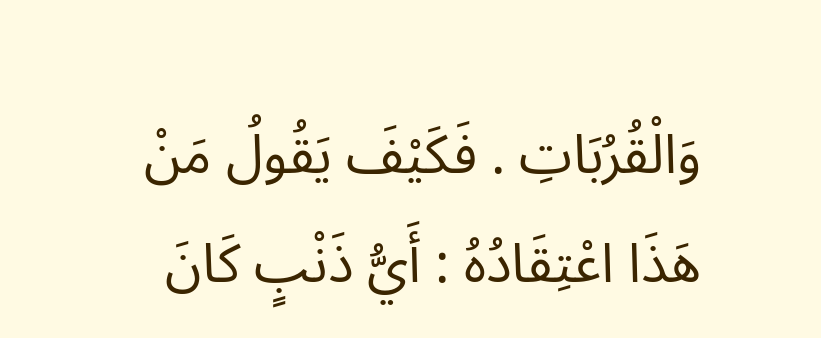وَالْقُرُبَاتِ . فَكَيْفَ يَقُولُ مَنْ هَذَا اعْتِقَادُهُ : أَيُّ ذَنْبٍ كَانَ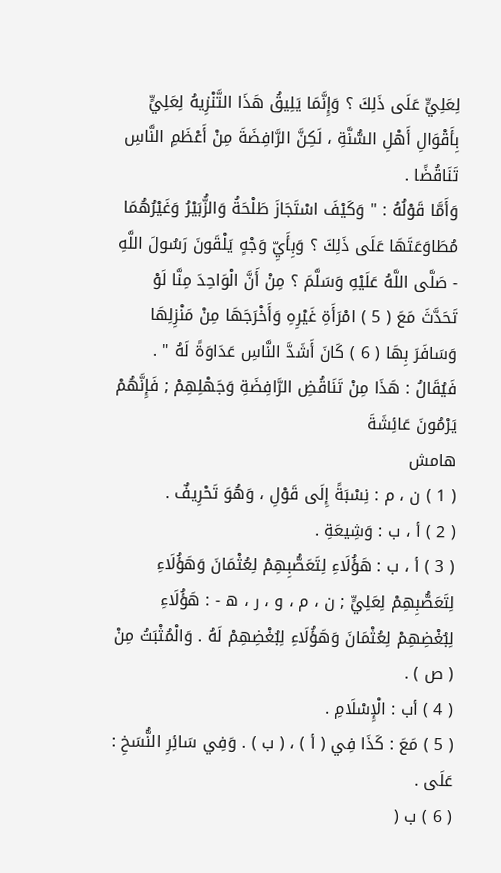لِعَلِيٍّ عَلَى ذَلِكَ ؟ وَإِنَّمَا يَلِيقُ هَذَا التَّنْزِيهُ لِعَلِيٍّ بِأَقْوَالِ أَهْلِ السُّنَّةِ ، لَكِنَّ الرَّافِضَةَ مِنْ أَعْظَمِ النَّاسِ تَنَاقُضًا .
وَأَمَّا قَوْلُهُ : " وَكَيْفَ اسْتَجَازَ طَلْحَةُ وَالزُّبَيْرُ وَغَيْرُهُمَا مُطَاوَعَتَهَا عَلَى ذَلِكَ ؟ وَبِأَيِّ وَجْهٍ يَلْقَونَ رَسُولَ اللَّهِ - صَلَّى اللَّهُ عَلَيْهِ وَسَلَّمَ ؟ مِنْ أَنَّ الْوَاحِدَ مِنَّا لَوْ تَحَدَّثَ مَعَ ( 5 ) امْرَأَةِ غَيْرِهِ وَأَخْرَجَهَا مِنْ مَنْزِلِهَا وَسَافَرَ بِهَا ( 6 ) كَانَ أَشَدَّ النَّاسِ عَدَاوَةً لَهُ " .
فَيُقَالُ : هَذَا مِنْ تَنَاقُضِ الرَّافِضَةِ وَجَهْلِهِمْ ; فَإِنَّهُمْ يَرْمُونَ عَائِشَةَ
هامش
( 1 ) ن ، م : نِسْبَةً إِلَى قَوْلِ ، وَهُوَ تَحْرِيفٌ .
( 2 ) أ ، ب : وَشِيعَةِ .
( 3 ) أ ، ب : هَؤُلَاءِ لِتَعَصُّبِهِمْ لِعُثْمَانَ وَهَؤُلَاءِ لِتَعَصُّبِهِمْ لِعَلِيٍّ ; ن ، م ، و ، ر ، ه - : هَؤُلَاءِ لِبُغْضِهِمْ لِعُثْمَانَ وَهَؤُلَاءِ لِبُغْضِهِمْ لَهُ . وَالْمُثْبَتُ مِنْ ( ص ) .
( 4 ) أب : الْإِسْلَامِ .
( 5 ) مَعَ : كَذَا فِي ( أ ) ، ( ب ) . وَفِي سَائِرِ النُّسَخِ : عَلَى .
( 6 ) ب (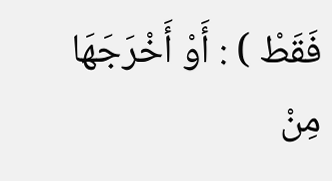فَقَطْ ) : أَوْ أَخْرَجَهَا مِنْ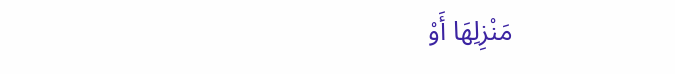مَنْزِلِهَا أَوْ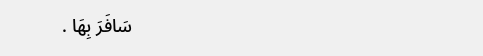سَافَرَ بِهَا .